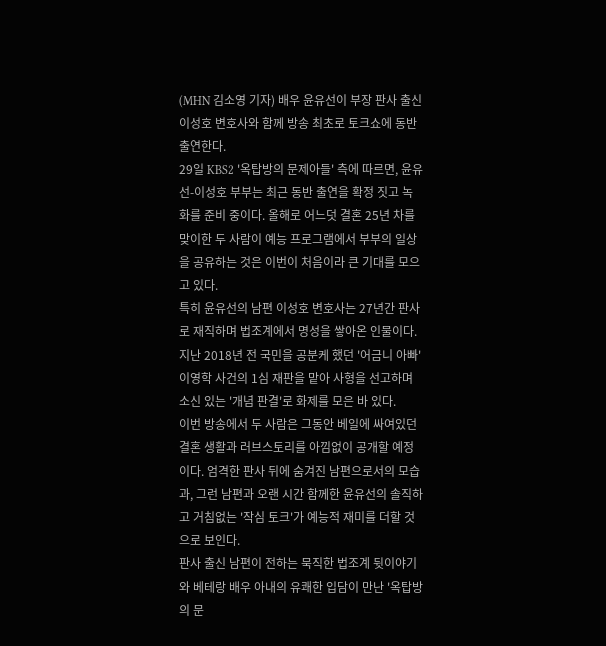(MHN 김소영 기자) 배우 윤유선이 부장 판사 출신 이성호 변호사와 함께 방송 최초로 토크쇼에 동반 출연한다.
29일 KBS2 '옥탑방의 문제아들' 측에 따르면, 윤유선-이성호 부부는 최근 동반 출연을 확정 짓고 녹화를 준비 중이다. 올해로 어느덧 결혼 25년 차를 맞이한 두 사람이 예능 프로그램에서 부부의 일상을 공유하는 것은 이번이 처음이라 큰 기대를 모으고 있다.
특히 윤유선의 남편 이성호 변호사는 27년간 판사로 재직하며 법조계에서 명성을 쌓아온 인물이다. 지난 2018년 전 국민을 공분케 했던 '어금니 아빠' 이영학 사건의 1심 재판을 맡아 사형을 선고하며 소신 있는 '개념 판결'로 화제를 모은 바 있다.
이번 방송에서 두 사람은 그동안 베일에 싸여있던 결혼 생활과 러브스토리를 아낌없이 공개할 예정이다. 엄격한 판사 뒤에 숨겨진 남편으로서의 모습과, 그런 남편과 오랜 시간 함께한 윤유선의 솔직하고 거침없는 '작심 토크'가 예능적 재미를 더할 것으로 보인다.
판사 출신 남편이 전하는 묵직한 법조계 뒷이야기와 베테랑 배우 아내의 유쾌한 입담이 만난 '옥탑방의 문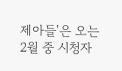제아들'은 오는 2월 중 시청자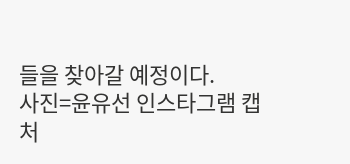들을 찾아갈 예정이다.
사진=윤유선 인스타그램 캡처